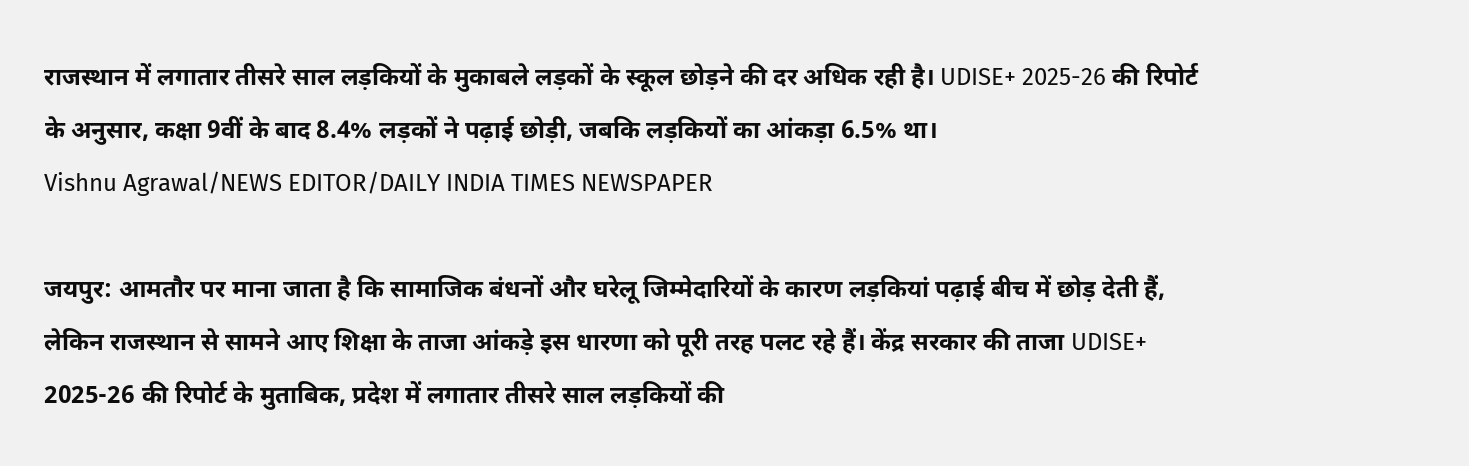राजस्थान में लगातार तीसरे साल लड़कियों के मुकाबले लड़कों के स्कूल छोड़ने की दर अधिक रही है। UDISE+ 2025-26 की रिपोर्ट के अनुसार, कक्षा 9वीं के बाद 8.4% लड़कों ने पढ़ाई छोड़ी, जबकि लड़कियों का आंकड़ा 6.5% था।
Vishnu Agrawal/NEWS EDITOR/DAILY INDIA TIMES NEWSPAPER

जयपुर: आमतौर पर माना जाता है कि सामाजिक बंधनों और घरेलू जिम्मेदारियों के कारण लड़कियां पढ़ाई बीच में छोड़ देती हैं, लेकिन राजस्थान से सामने आए शिक्षा के ताजा आंकड़े इस धारणा को पूरी तरह पलट रहे हैं। केंद्र सरकार की ताजा UDISE+ 2025-26 की रिपोर्ट के मुताबिक, प्रदेश में लगातार तीसरे साल लड़कियों की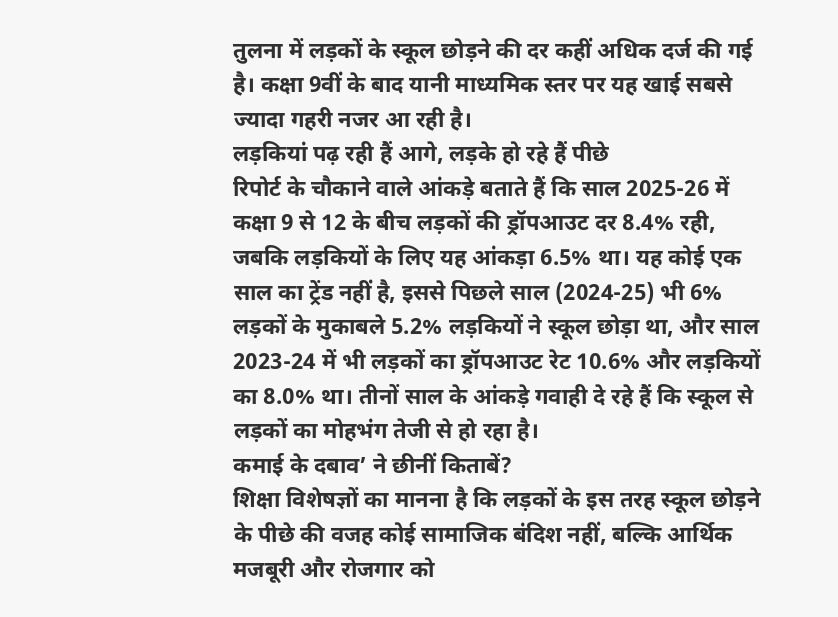तुलना में लड़कों के स्कूल छोड़ने की दर कहीं अधिक दर्ज की गई है। कक्षा 9वीं के बाद यानी माध्यमिक स्तर पर यह खाई सबसे ज्यादा गहरी नजर आ रही है।
लड़कियां पढ़ रही हैं आगे, लड़के हो रहे हैं पीछे
रिपोर्ट के चौकाने वाले आंकड़े बताते हैं कि साल 2025-26 में कक्षा 9 से 12 के बीच लड़कों की ड्रॉपआउट दर 8.4% रही, जबकि लड़कियों के लिए यह आंकड़ा 6.5% था। यह कोई एक साल का ट्रेंड नहीं है, इससे पिछले साल (2024-25) भी 6% लड़कों के मुकाबले 5.2% लड़कियों ने स्कूल छोड़ा था, और साल 2023-24 में भी लड़कों का ड्रॉपआउट रेट 10.6% और लड़कियों का 8.0% था। तीनों साल के आंकड़े गवाही दे रहे हैं कि स्कूल से लड़कों का मोहभंग तेजी से हो रहा है।
कमाई के दबाव’ ने छीनीं किताबें?
शिक्षा विशेषज्ञों का मानना है कि लड़कों के इस तरह स्कूल छोड़ने के पीछे की वजह कोई सामाजिक बंदिश नहीं, बल्कि आर्थिक मजबूरी और रोजगार को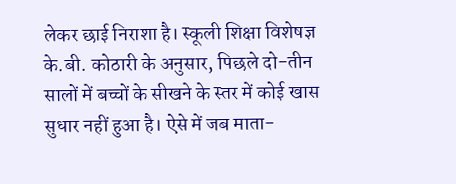लेकर छाई निराशा है। स्कूली शिक्षा विशेषज्ञ के.बी. कोठारी के अनुसार, पिछले दो-तीन सालों में बच्चों के सीखने के स्तर में कोई खास सुधार नहीं हुआ है। ऐसे में जब माता-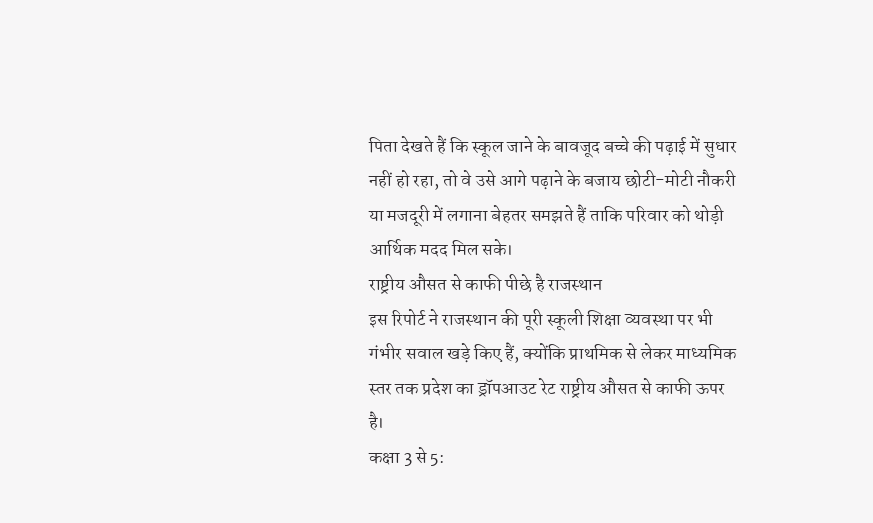पिता देखते हैं कि स्कूल जाने के बावजूद बच्चे की पढ़ाई में सुधार नहीं हो रहा, तो वे उसे आगे पढ़ाने के बजाय छोटी-मोटी नौकरी या मजदूरी में लगाना बेहतर समझते हैं ताकि परिवार को थोड़ी आर्थिक मदद मिल सके।
राष्ट्रीय औसत से काफी पीछे है राजस्थान
इस रिपोर्ट ने राजस्थान की पूरी स्कूली शिक्षा व्यवस्था पर भी गंभीर सवाल खड़े किए हैं, क्योंकि प्राथमिक से लेकर माध्यमिक स्तर तक प्रदेश का ड्रॉपआउट रेट राष्ट्रीय औसत से काफी ऊपर है।
कक्षा 3 से 5: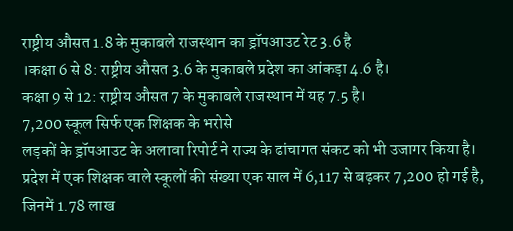राष्ट्रीय औसत 1.8 के मुकाबले राजस्थान का ड्रॉपआउट रेट 3.6 है
।कक्षा 6 से 8: राष्ट्रीय औसत 3.6 के मुकाबले प्रदेश का आंकड़ा 4.6 है।
कक्षा 9 से 12: राष्ट्रीय औसत 7 के मुकाबले राजस्थान में यह 7.5 है।
7,200 स्कूल सिर्फ एक शिक्षक के भरोसे
लड़कों के ड्रॉपआउट के अलावा रिपोर्ट ने राज्य के ढांचागत संकट को भी उजागर किया है। प्रदेश में एक शिक्षक वाले स्कूलों की संख्या एक साल में 6,117 से बढ़कर 7,200 हो गई है, जिनमें 1.78 लाख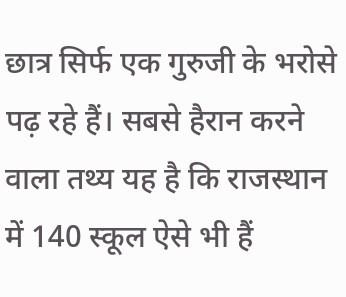छात्र सिर्फ एक गुरुजी के भरोसे पढ़ रहे हैं। सबसे हैरान करने वाला तथ्य यह है कि राजस्थान में 140 स्कूल ऐसे भी हैं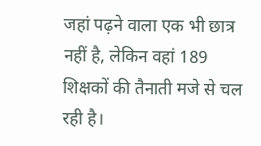जहां पढ़ने वाला एक भी छात्र नहीं है, लेकिन वहां 189 शिक्षकों की तैनाती मजे से चल रही है।